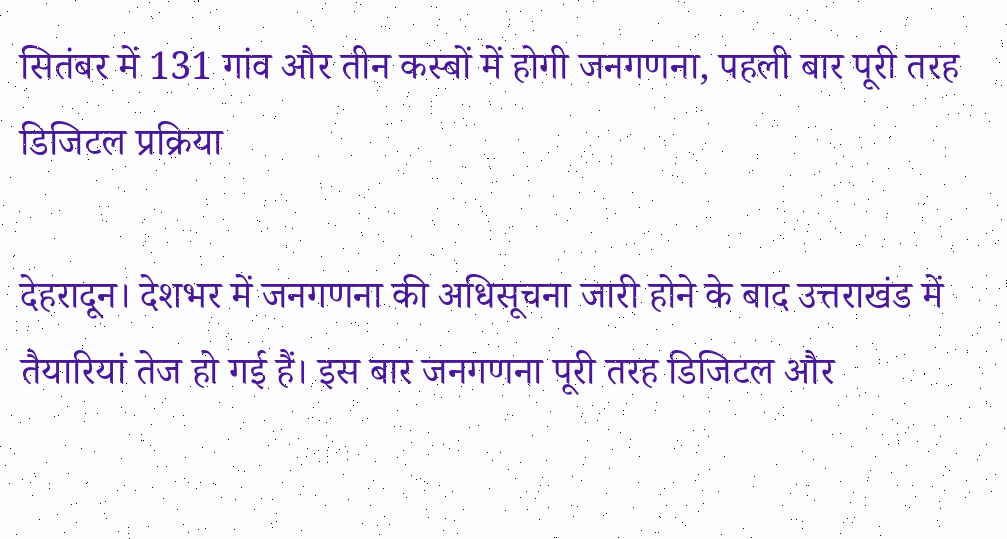सितंबर में 131 गांव और तीन कस्बों में होगी जनगणना, पहली बार पूरी तरह डिजिटल प्रक्रिया

देहरादून। देशभर में जनगणना की अधिसूचना जारी होने के बाद उत्तराखंड में तैयारियां तेज हो गई हैं। इस बार जनगणना पूरी तरह डिजिटल और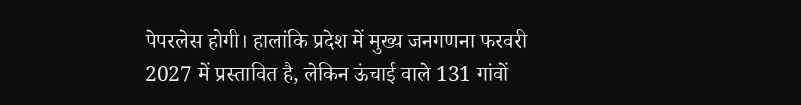पेपरलेस होगी। हालांकि प्रदेश में मुख्य जनगणना फरवरी 2027 में प्रस्तावित है, लेकिन ऊंचाई वाले 131 गांवों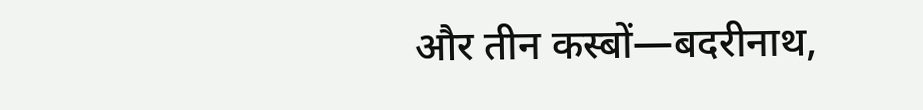और तीन कस्बों—बदरीनाथ,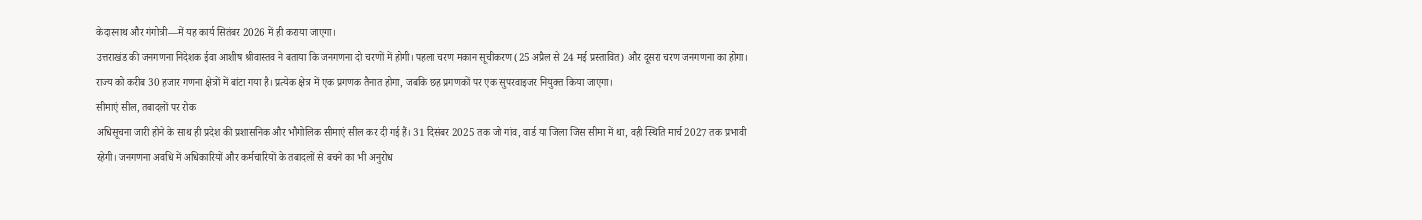केदारनाथ और गंगोत्री—में यह कार्य सितंबर 2026 में ही कराया जाएगा।
उत्तराखंड की जनगणना निदेशक ईवा आशीष श्रीवास्तव ने बताया कि जनगणना दो चरणों में होगी। पहला चरण मकान सूचीकरण (25 अप्रैल से 24 मई प्रस्तावित) और दूसरा चरण जनगणना का होगा। राज्य को करीब 30 हजार गणना क्षेत्रों में बांटा गया है। प्रत्येक क्षेत्र में एक प्रगणक तैनात होगा, जबकि छह प्रगणकों पर एक सुपरवाइजर नियुक्त किया जाएगा।
सीमाएं सील, तबादलों पर रोक
अधिसूचना जारी होने के साथ ही प्रदेश की प्रशासनिक और भौगोलिक सीमाएं सील कर दी गई हैं। 31 दिसंबर 2025 तक जो गांव, वार्ड या जिला जिस सीमा में था, वही स्थिति मार्च 2027 तक प्रभावी रहेगी। जनगणना अवधि में अधिकारियों और कर्मचारियों के तबादलों से बचने का भी अनुरोध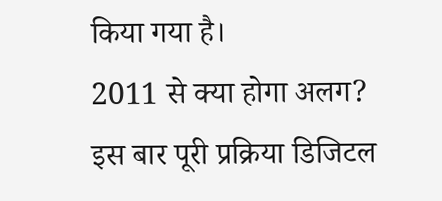किया गया है।
2011 से क्या होगा अलग?
इस बार पूरी प्रक्रिया डिजिटल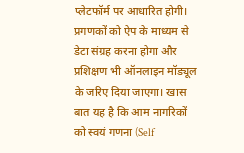प्लेटफॉर्म पर आधारित होगी। प्रगणकों को ऐप के माध्यम से डेटा संग्रह करना होगा और प्रशिक्षण भी ऑनलाइन मॉड्यूल के जरिए दिया जाएगा। खास बात यह है कि आम नागरिकों को स्वयं गणना (Self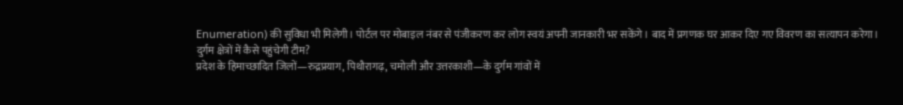Enumeration) की सुविधा भी मिलेगी। पोर्टल पर मोबाइल नंबर से पंजीकरण कर लोग स्वयं अपनी जानकारी भर सकेंगे। बाद में प्रगणक घर आकर दिए गए विवरण का सत्यापन करेगा।
दुर्गम क्षेत्रों में कैसे पहुंचेगी टीम?
प्रदेश के हिमाच्छादित जिलों—रुद्रप्रयाग, पिथौरागढ़, चमोली और उत्तरकाशी—के दुर्गम गांवों में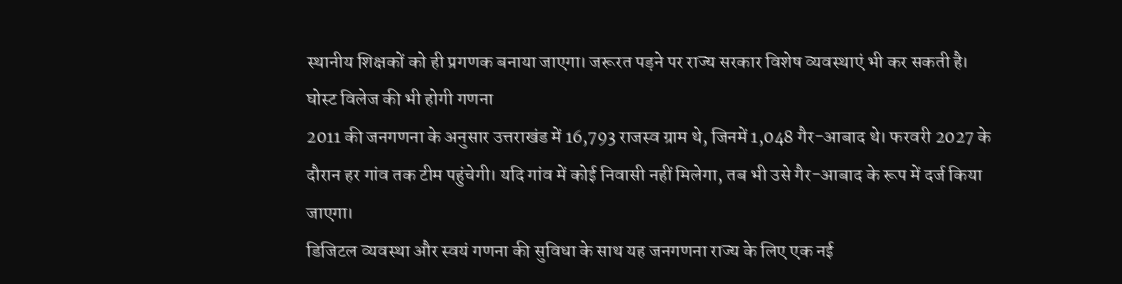स्थानीय शिक्षकों को ही प्रगणक बनाया जाएगा। जरूरत पड़ने पर राज्य सरकार विशेष व्यवस्थाएं भी कर सकती है।
घोस्ट विलेज की भी होगी गणना
2011 की जनगणना के अनुसार उत्तराखंड में 16,793 राजस्व ग्राम थे, जिनमें 1,048 गैर-आबाद थे। फरवरी 2027 के दौरान हर गांव तक टीम पहुंचेगी। यदि गांव में कोई निवासी नहीं मिलेगा, तब भी उसे गैर-आबाद के रूप में दर्ज किया जाएगा।
डिजिटल व्यवस्था और स्वयं गणना की सुविधा के साथ यह जनगणना राज्य के लिए एक नई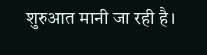शुरुआत मानी जा रही है।